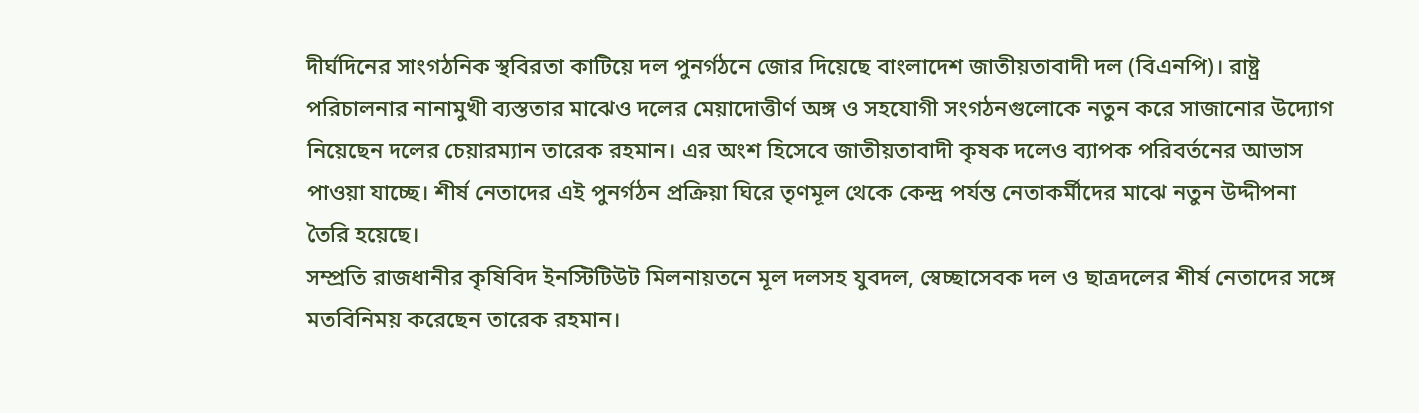দীর্ঘদিনের সাংগঠনিক স্থবিরতা কাটিয়ে দল পুনর্গঠনে জোর দিয়েছে বাংলাদেশ জাতীয়তাবাদী দল (বিএনপি)। রাষ্ট্র পরিচালনার নানামুখী ব্যস্ততার মাঝেও দলের মেয়াদোত্তীর্ণ অঙ্গ ও সহযোগী সংগঠনগুলোকে নতুন করে সাজানোর উদ্যোগ নিয়েছেন দলের চেয়ারম্যান তারেক রহমান। এর অংশ হিসেবে জাতীয়তাবাদী কৃষক দলেও ব্যাপক পরিবর্তনের আভাস পাওয়া যাচ্ছে। শীর্ষ নেতাদের এই পুনর্গঠন প্রক্রিয়া ঘিরে তৃণমূল থেকে কেন্দ্র পর্যন্ত নেতাকর্মীদের মাঝে নতুন উদ্দীপনা তৈরি হয়েছে।
সম্প্রতি রাজধানীর কৃষিবিদ ইনস্টিটিউট মিলনায়তনে মূল দলসহ যুবদল, স্বেচ্ছাসেবক দল ও ছাত্রদলের শীর্ষ নেতাদের সঙ্গে মতবিনিময় করেছেন তারেক রহমান।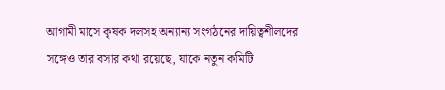আগামী মাসে কৃষক দলসহ অন্যান্য সংগঠনের দায়িত্বশীলদের সঙ্গেও তার বসার কথা রয়েছে, যাকে নতুন কমিটি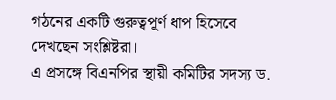গঠনের একটি গুরুত্বপূর্ণ ধাপ হিসেবে দেখছেন সংশ্লিষ্টরা।
এ প্রসঙ্গে বিএনপির স্থায়ী কমিটির সদস্য ড.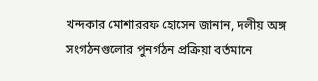খন্দকার মোশাররফ হোসেন জানান, দলীয় অঙ্গ সংগঠনগুলোর পুনর্গঠন প্রক্রিয়া বর্তমানে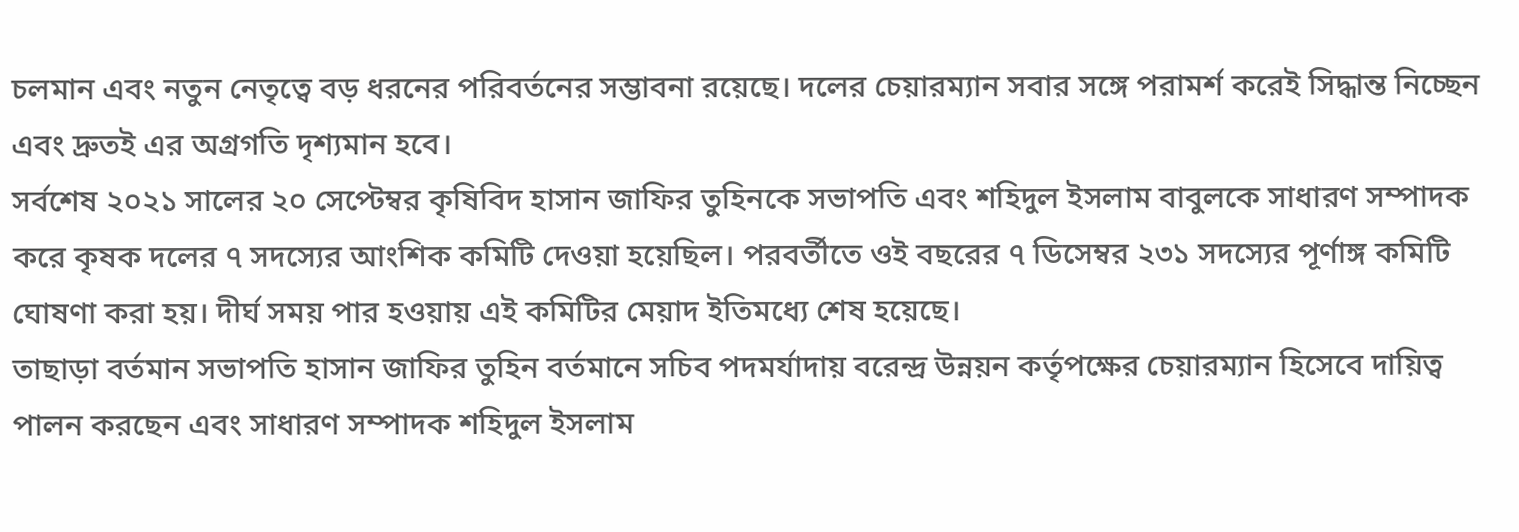চলমান এবং নতুন নেতৃত্বে বড় ধরনের পরিবর্তনের সম্ভাবনা রয়েছে। দলের চেয়ারম্যান সবার সঙ্গে পরামর্শ করেই সিদ্ধান্ত নিচ্ছেন এবং দ্রুতই এর অগ্রগতি দৃশ্যমান হবে।
সর্বশেষ ২০২১ সালের ২০ সেপ্টেম্বর কৃষিবিদ হাসান জাফির তুহিনকে সভাপতি এবং শহিদুল ইসলাম বাবুলকে সাধারণ সম্পাদক করে কৃষক দলের ৭ সদস্যের আংশিক কমিটি দেওয়া হয়েছিল। পরবর্তীতে ওই বছরের ৭ ডিসেম্বর ২৩১ সদস্যের পূর্ণাঙ্গ কমিটি ঘোষণা করা হয়। দীর্ঘ সময় পার হওয়ায় এই কমিটির মেয়াদ ইতিমধ্যে শেষ হয়েছে।
তাছাড়া বর্তমান সভাপতি হাসান জাফির তুহিন বর্তমানে সচিব পদমর্যাদায় বরেন্দ্র উন্নয়ন কর্তৃপক্ষের চেয়ারম্যান হিসেবে দায়িত্ব পালন করছেন এবং সাধারণ সম্পাদক শহিদুল ইসলাম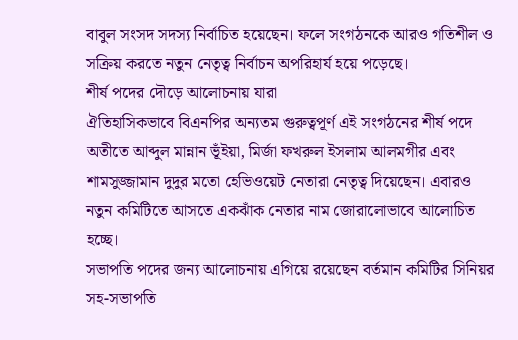বাবুল সংসদ সদস্য নির্বাচিত হয়েছেন। ফলে সংগঠনকে আরও গতিশীল ও সক্রিয় করতে নতুন নেতৃত্ব নির্বাচন অপরিহার্য হয়ে পড়েছে।
শীর্ষ পদের দৌড়ে আলোচনায় যারা
ঐতিহাসিকভাবে বিএনপির অন্যতম গুরুত্বপূর্ণ এই সংগঠনের শীর্ষ পদে অতীতে আব্দুল মান্নান ভূঁইয়া, মির্জা ফখরুল ইসলাম আলমগীর এবং শামসুজ্জামান দুদুর মতো হেভিওয়েট নেতারা নেতৃত্ব দিয়েছেন। এবারও নতুন কমিটিতে আসতে একঝাঁক নেতার নাম জোরালোভাবে আলোচিত হচ্ছে।
সভাপতি পদের জন্য আলোচনায় এগিয়ে রয়েছেন বর্তমান কমিটির সিনিয়র সহ-সভাপতি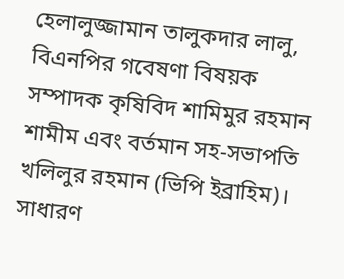হেলালুজ্জামান তালুকদার লালু, বিএনপির গবেষণা বিষয়ক সম্পাদক কৃষিবিদ শামিমুর রহমান শামীম এবং বর্তমান সহ-সভাপতি খলিলুর রহমান (ভিপি ইব্রাহিম)।
সাধারণ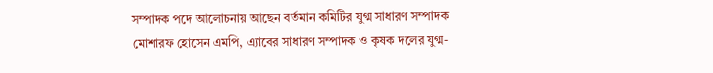সম্পাদক পদে আলোচনায় আছেন বর্তমান কমিটির যুগ্ম সাধারণ সম্পাদক মোশারফ হোসেন এমপি, এ্যাবের সাধারণ সম্পাদক ও কৃষক দলের যুগ্ম-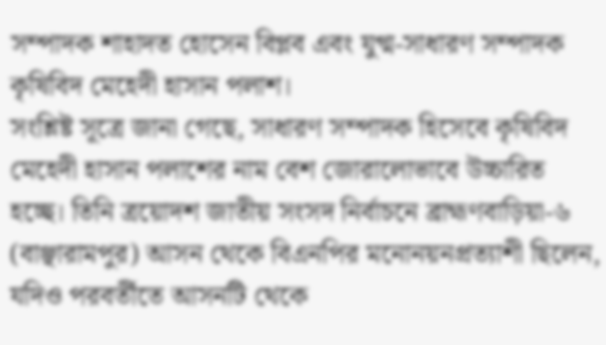সম্পাদক শাহাদত হোসেন বিপ্লব এবং যুগ্ম-সাধারণ সম্পাদক কৃষিবিদ মেহেদী হাসান পলাশ।
সংশ্লিষ্ট সূত্রে জানা গেছে, সাধারণ সম্পাদক হিসেবে কৃষিবিদ মেহেদী হাসান পলাশের নাম বেশ জোরালোভাবে উচ্চারিত হচ্ছে। তিনি ত্রয়োদশ জাতীয় সংসদ নির্বাচনে ব্রাহ্মণবাড়িয়া-৬ (বাঞ্ছারামপুর) আসন থেকে বিএনপির মনোনয়নপ্রত্যাশী ছিলেন, যদিও পরবর্তীতে আসনটি থেকে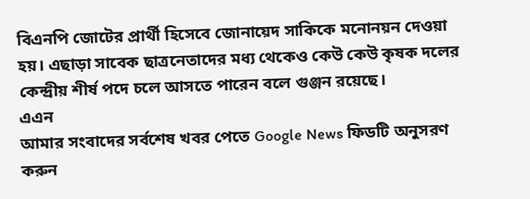বিএনপি জোটের প্রার্থী হিসেবে জোনায়েদ সাকিকে মনোনয়ন দেওয়া হয়। এছাড়া সাবেক ছাত্রনেতাদের মধ্য থেকেও কেউ কেউ কৃষক দলের কেন্দ্রীয় শীর্ষ পদে চলে আসতে পারেন বলে গুঞ্জন রয়েছে।
এএন
আমার সংবাদের সর্বশেষ খবর পেতে Google News ফিডটি অনুসরণ করুন